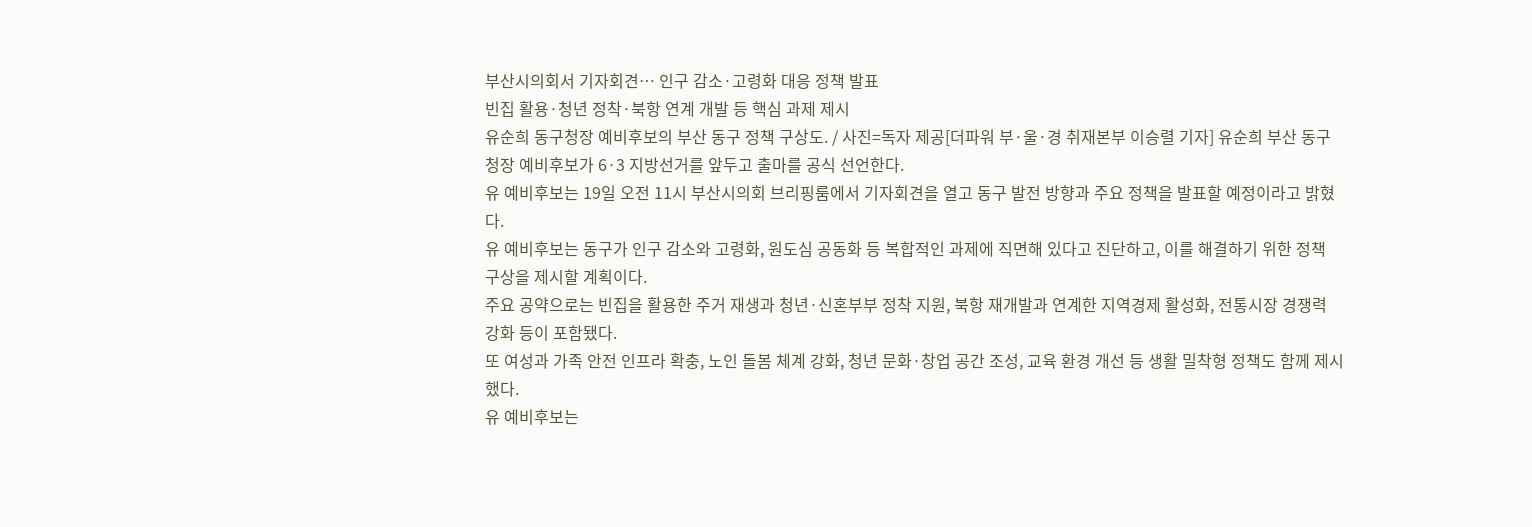부산시의회서 기자회견… 인구 감소·고령화 대응 정책 발표
빈집 활용·청년 정착·북항 연계 개발 등 핵심 과제 제시
유순희 동구청장 예비후보의 부산 동구 정책 구상도. / 사진=독자 제공[더파워 부·울·경 취재본부 이승렬 기자] 유순희 부산 동구청장 예비후보가 6·3 지방선거를 앞두고 출마를 공식 선언한다.
유 예비후보는 19일 오전 11시 부산시의회 브리핑룸에서 기자회견을 열고 동구 발전 방향과 주요 정책을 발표할 예정이라고 밝혔다.
유 예비후보는 동구가 인구 감소와 고령화, 원도심 공동화 등 복합적인 과제에 직면해 있다고 진단하고, 이를 해결하기 위한 정책 구상을 제시할 계획이다.
주요 공약으로는 빈집을 활용한 주거 재생과 청년·신혼부부 정착 지원, 북항 재개발과 연계한 지역경제 활성화, 전통시장 경쟁력 강화 등이 포함됐다.
또 여성과 가족 안전 인프라 확충, 노인 돌봄 체계 강화, 청년 문화·창업 공간 조성, 교육 환경 개선 등 생활 밀착형 정책도 함께 제시했다.
유 예비후보는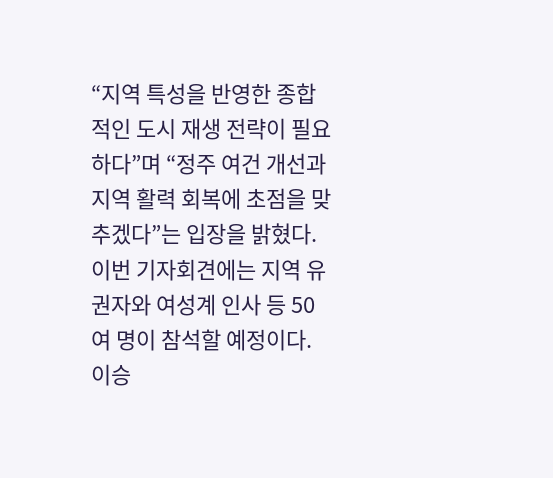“지역 특성을 반영한 종합적인 도시 재생 전략이 필요하다”며 “정주 여건 개선과 지역 활력 회복에 초점을 맞추겠다”는 입장을 밝혔다.
이번 기자회견에는 지역 유권자와 여성계 인사 등 50여 명이 참석할 예정이다.
이승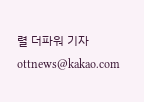렬 더파워 기자 ottnews@kakao.com